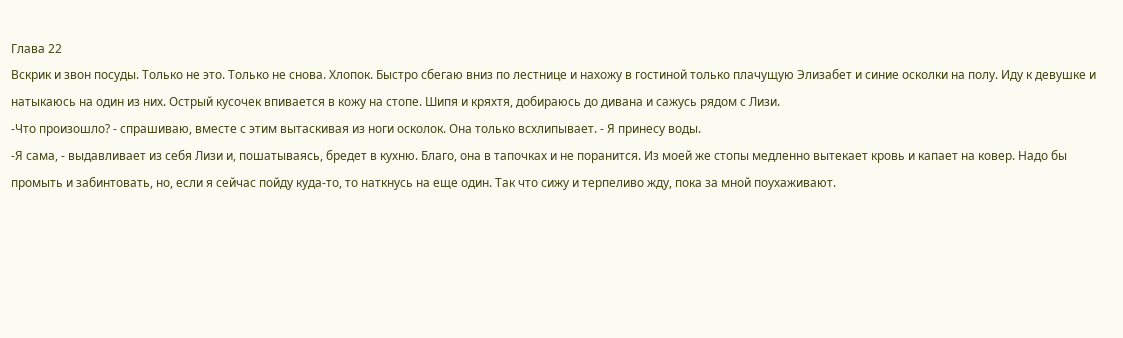Глава 22
Вскрик и звон посуды. Только не это. Только не снова. Хлопок. Быстро сбегаю вниз по лестнице и нахожу в гостиной только плачущую Элизабет и синие осколки на полу. Иду к девушке и натыкаюсь на один из них. Острый кусочек впивается в кожу на стопе. Шипя и кряхтя, добираюсь до дивана и сажусь рядом с Лизи.
-Что произошло? - спрашиваю, вместе с этим вытаскивая из ноги осколок. Она только всхлипывает. - Я принесу воды.
-Я сама, - выдавливает из себя Лизи и, пошатываясь, бредет в кухню. Благо, она в тапочках и не поранится. Из моей же стопы медленно вытекает кровь и капает на ковер. Надо бы промыть и забинтовать, но, если я сейчас пойду куда-то, то наткнусь на еще один. Так что сижу и терпеливо жду, пока за мной поухаживают.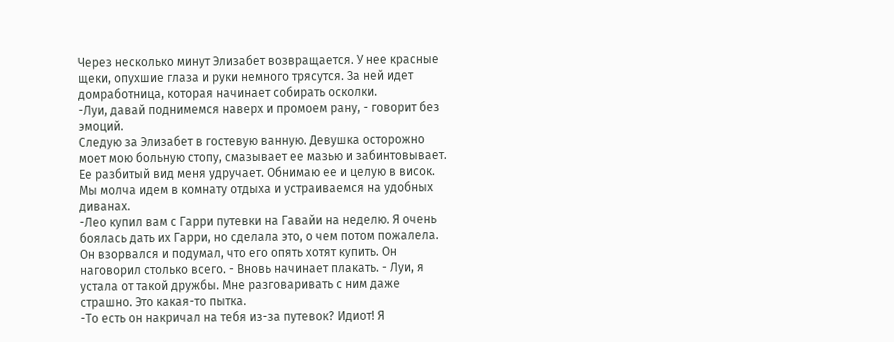Через несколько минут Элизабет возвращается. У нее красные щеки, опухшие глаза и руки немного трясутся. За ней идет домработница, которая начинает собирать осколки.
-Луи, давай поднимемся наверх и промоем рану, - говорит без эмоций.
Следую за Элизабет в гостевую ванную. Девушка осторожно моет мою больную стопу, смазывает ее мазью и забинтовывает. Ее разбитый вид меня удручает. Обнимаю ее и целую в висок. Мы молча идем в комнату отдыха и устраиваемся на удобных диванах.
-Лео купил вам с Гарри путевки на Гавайи на неделю. Я очень боялась дать их Гарри, но сделала это, о чем потом пожалела. Он взорвался и подумал, что его опять хотят купить. Он наговорил столько всего. - Вновь начинает плакать. - Луи, я устала от такой дружбы. Мне разговаривать с ним даже страшно. Это какая-то пытка.
-То есть он накричал на тебя из-за путевок? Идиот! Я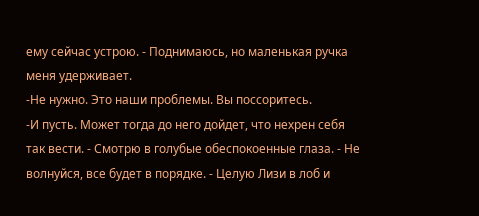ему сейчас устрою. - Поднимаюсь, но маленькая ручка меня удерживает.
-Не нужно. Это наши проблемы. Вы поссоритесь.
-И пусть. Может тогда до него дойдет, что нехрен себя так вести. - Смотрю в голубые обеспокоенные глаза. - Не волнуйся, все будет в порядке. - Целую Лизи в лоб и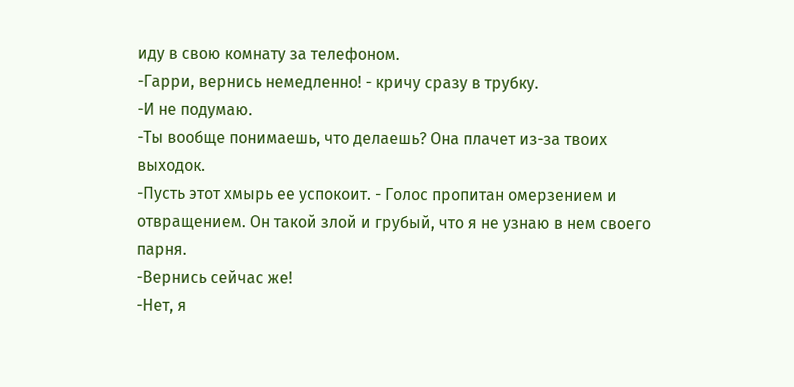иду в свою комнату за телефоном.
-Гарри, вернись немедленно! - кричу сразу в трубку.
-И не подумаю.
-Ты вообще понимаешь, что делаешь? Она плачет из-за твоих выходок.
-Пусть этот хмырь ее успокоит. - Голос пропитан омерзением и отвращением. Он такой злой и грубый, что я не узнаю в нем своего парня.
-Вернись сейчас же!
-Нет, я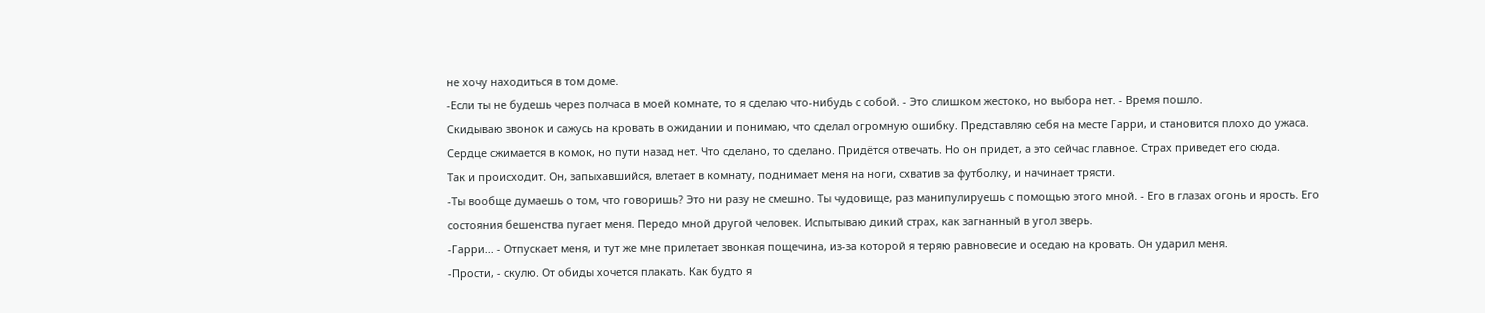не хочу находиться в том доме.
-Если ты не будешь через полчаса в моей комнате, то я сделаю что-нибудь с собой. - Это слишком жестоко, но выбора нет. - Время пошло.
Скидываю звонок и сажусь на кровать в ожидании и понимаю, что сделал огромную ошибку. Представляю себя на месте Гарри, и становится плохо до ужаса. Сердце сжимается в комок, но пути назад нет. Что сделано, то сделано. Придётся отвечать. Но он придет, а это сейчас главное. Страх приведет его сюда.
Так и происходит. Он, запыхавшийся, влетает в комнату, поднимает меня на ноги, схватив за футболку, и начинает трясти.
-Ты вообще думаешь о том, что говоришь? Это ни разу не смешно. Ты чудовище, раз манипулируешь с помощью этого мной. - Его в глазах огонь и ярость. Его состояния бешенства пугает меня. Передо мной другой человек. Испытываю дикий страх, как загнанный в угол зверь.
-Гарри... - Отпускает меня, и тут же мне прилетает звонкая пощечина, из-за которой я теряю равновесие и оседаю на кровать. Он ударил меня.
-Прости, - скулю. От обиды хочется плакать. Как будто я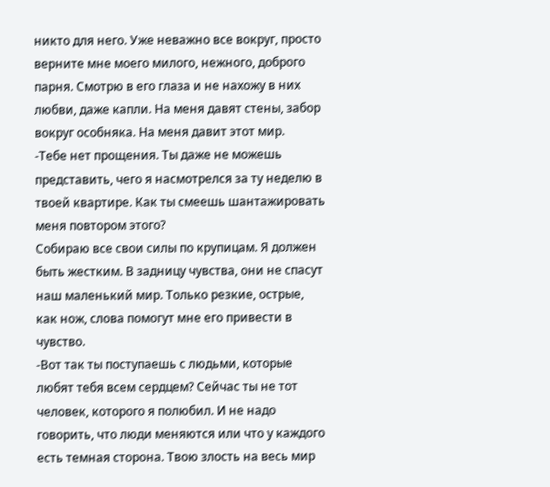никто для него. Уже неважно все вокруг, просто верните мне моего милого, нежного, доброго парня. Смотрю в его глаза и не нахожу в них любви, даже капли. На меня давят стены, забор вокруг особняка. На меня давит этот мир.
-Тебе нет прощения. Ты даже не можешь представить, чего я насмотрелся за ту неделю в твоей квартире. Как ты смеешь шантажировать меня повтором этого?
Собираю все свои силы по крупицам. Я должен быть жестким. В задницу чувства, они не спасут наш маленький мир. Только резкие, острые, как нож, слова помогут мне его привести в чувство.
-Вот так ты поступаешь с людьми, которые любят тебя всем сердцем? Сейчас ты не тот человек, которого я полюбил. И не надо говорить, что люди меняются или что у каждого есть темная сторона. Твою злость на весь мир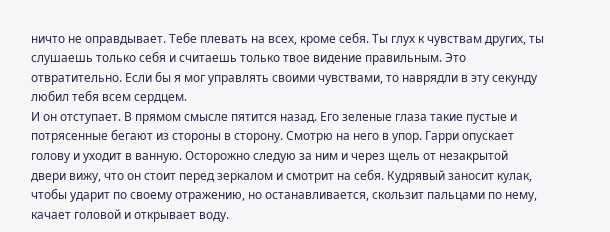ничто не оправдывает. Тебе плевать на всех, кроме себя. Ты глух к чувствам других, ты слушаешь только себя и считаешь только твое видение правильным. Это отвратительно. Если бы я мог управлять своими чувствами, то наврядли в эту секунду любил тебя всем сердцем.
И он отступает. В прямом смысле пятится назад. Его зеленые глаза такие пустые и потрясенные бегают из стороны в сторону. Смотрю на него в упор. Гарри опускает голову и уходит в ванную. Осторожно следую за ним и через щель от незакрытой двери вижу, что он стоит перед зеркалом и смотрит на себя. Кудрявый заносит кулак, чтобы ударит по своему отражению, но останавливается, скользит пальцами по нему, качает головой и открывает воду.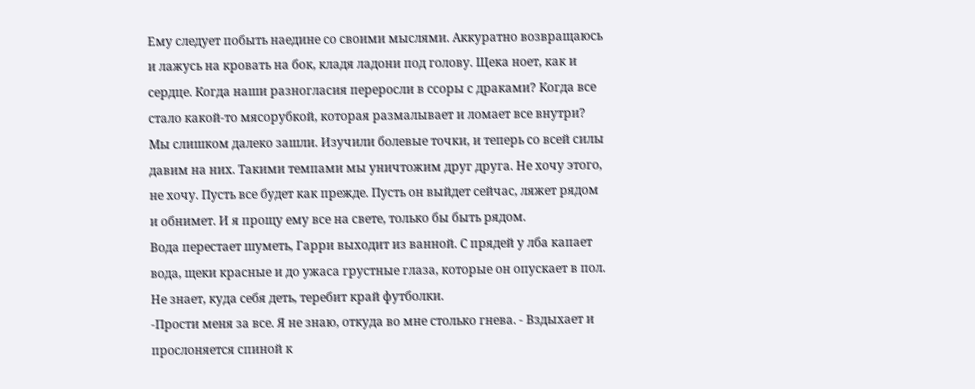Ему следует побыть наедине со своими мыслями. Аккуратно возвращаюсь и лажусь на кровать на бок, кладя ладони под голову. Щека ноет, как и сердце. Когда наши разногласия переросли в ссоры с драками? Когда все стало какой-то мясорубкой, которая размалывает и ломает все внутри? Мы слишком далеко зашли. Изучили болевые точки, и теперь со всей силы давим на них. Такими темпами мы уничтожим друг друга. Не хочу этого, не хочу. Пусть все будет как прежде. Пусть он выйдет сейчас, ляжет рядом и обнимет. И я прощу ему все на свете, только бы быть рядом.
Вода перестает шуметь, Гарри выходит из ванной. С прядей у лба капает вода, щеки красные и до ужаса грустные глаза, которые он опускает в пол. Не знает, куда себя деть, теребит край футболки.
-Прости меня за все. Я не знаю, откуда во мне столько гнева. - Вздыхает и прослоняется спиной к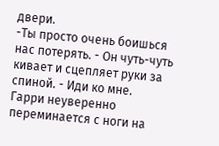двери.
-Ты просто очень боишься нас потерять. - Он чуть-чуть кивает и сцепляет руки за спиной. - Иди ко мне.
Гарри неуверенно переминается с ноги на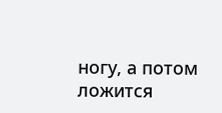ногу, а потом ложится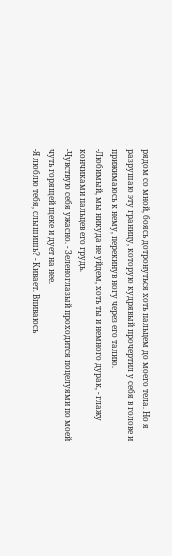рядом со мной, боясь дотронуться хоть пальцем до моего тела. Но я разрушаю эту границу, которую кудрявый прочертил у себя в голове и прижимаюсь к нему, перекинув ногу через его талию.
-Любимый, мы никуда не уйдем, хоть ты и немного дурак, - глажу кончиками пальцев его грудь.
-Чувствую себя ужасно. - Зеленоглазый проходится поцелуями по моей чуть горящей щеке и дует на нее.
-Я люблю тебя, слышишь? - Кивает. Впиваюсь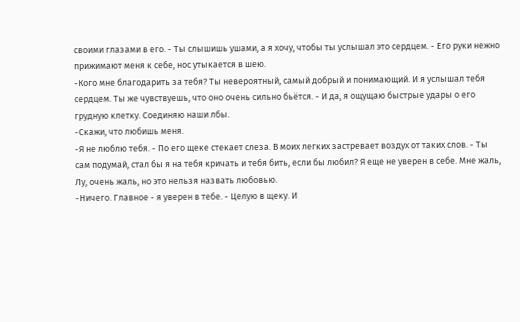своими глазами в его. - Ты слышишь ушами, а я хочу, чтобы ты услышал это сердцем. - Его руки нежно прижимают меня к себе, нос утыкается в шею.
-Кого мне благодарить за тебя? Ты невероятный, самый добрый и понимающий. И я услышал тебя сердцем. Ты же чувствуешь, что оно очень сильно бьётся. - И да, я ощущаю быстрые удары о его грудную клетку. Соединяю наши лбы.
-Скажи, что любишь меня.
-Я не люблю тебя. - По его щеке стекает слеза. В моих легких застревает воздух от таких слов. - Ты сам подумай, стал бы я на тебя кричать и тебя бить, если бы любил? Я еще не уверен в себе. Мне жаль, Лу, очень жаль, но это нельзя назвать любовью.
-Ничего. Главное - я уверен в тебе. - Целую в щеку. И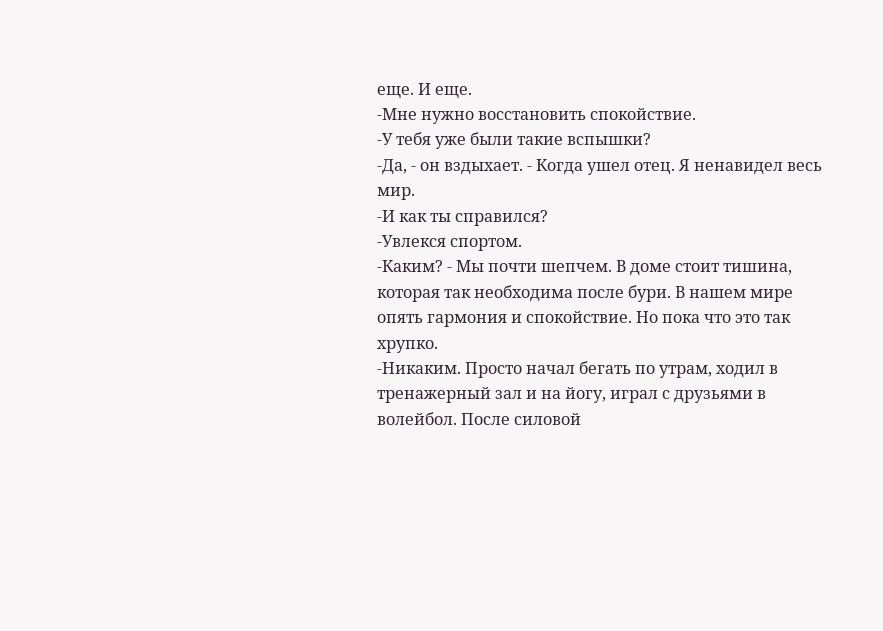еще. И еще.
-Мне нужно восстановить спокойствие.
-У тебя уже были такие вспышки?
-Да, - он вздыхает. - Когда ушел отец. Я ненавидел весь мир.
-И как ты справился?
-Увлекся спортом.
-Каким? - Мы почти шепчем. В доме стоит тишина, которая так необходима после бури. В нашем мире опять гармония и спокойствие. Но пока что это так хрупко.
-Никаким. Просто начал бегать по утрам, ходил в тренажерный зал и на йогу, играл с друзьями в волейбол. После силовой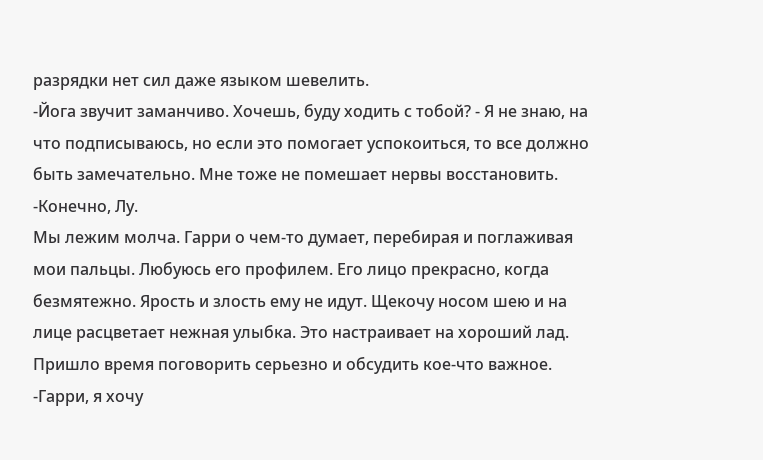разрядки нет сил даже языком шевелить.
-Йога звучит заманчиво. Хочешь, буду ходить с тобой? - Я не знаю, на что подписываюсь, но если это помогает успокоиться, то все должно быть замечательно. Мне тоже не помешает нервы восстановить.
-Конечно, Лу.
Мы лежим молча. Гарри о чем-то думает, перебирая и поглаживая мои пальцы. Любуюсь его профилем. Его лицо прекрасно, когда безмятежно. Ярость и злость ему не идут. Щекочу носом шею и на лице расцветает нежная улыбка. Это настраивает на хороший лад. Пришло время поговорить серьезно и обсудить кое-что важное.
-Гарри, я хочу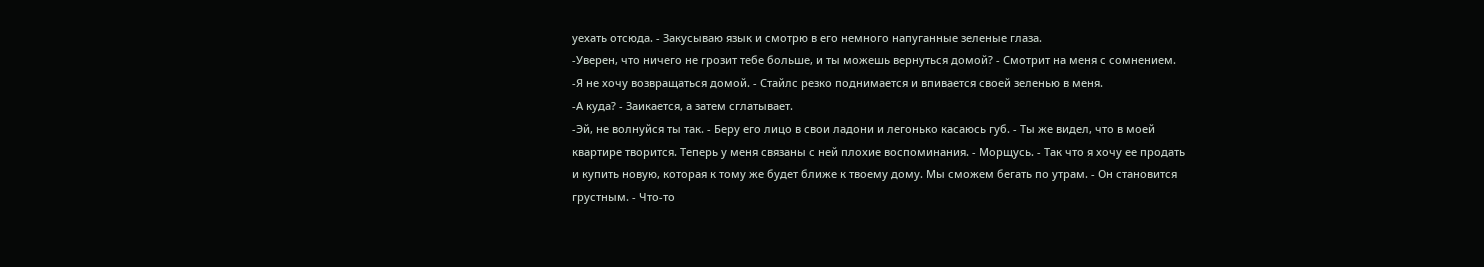уехать отсюда. - Закусываю язык и смотрю в его немного напуганные зеленые глаза.
-Уверен, что ничего не грозит тебе больше, и ты можешь вернуться домой? - Смотрит на меня с сомнением.
-Я не хочу возвращаться домой. - Стайлс резко поднимается и впивается своей зеленью в меня.
-А куда? - Заикается, а затем сглатывает.
-Эй, не волнуйся ты так. - Беру его лицо в свои ладони и легонько касаюсь губ. - Ты же видел, что в моей квартире творится. Теперь у меня связаны с ней плохие воспоминания. - Морщусь. - Так что я хочу ее продать и купить новую, которая к тому же будет ближе к твоему дому. Мы сможем бегать по утрам. - Он становится грустным. - Что-то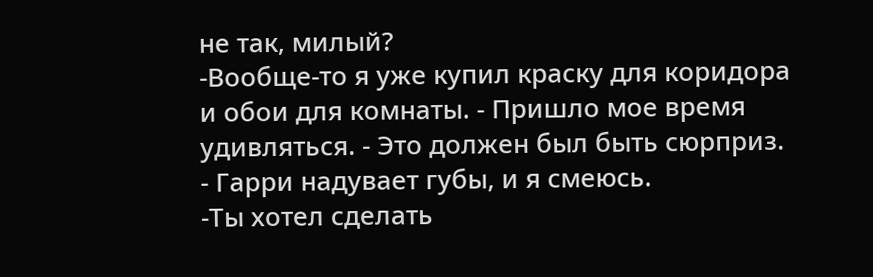не так, милый?
-Вообще-то я уже купил краску для коридора и обои для комнаты. - Пришло мое время удивляться. - Это должен был быть сюрприз. - Гарри надувает губы, и я смеюсь.
-Ты хотел сделать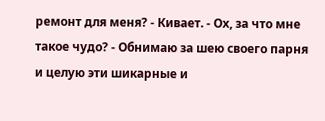ремонт для меня? - Кивает. - Ох, за что мне такое чудо? - Обнимаю за шею своего парня и целую эти шикарные и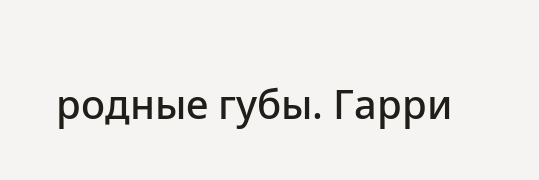родные губы. Гарри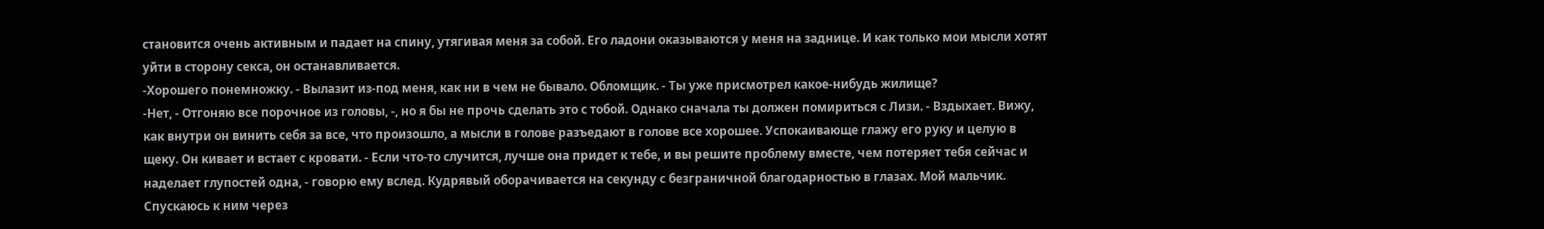становится очень активным и падает на спину, утягивая меня за собой. Его ладони оказываются у меня на заднице. И как только мои мысли хотят уйти в сторону секса, он останавливается.
-Хорошего понемножку. - Вылазит из-под меня, как ни в чем не бывало. Обломщик. - Ты уже присмотрел какое-нибудь жилище?
-Нет, - Отгоняю все порочное из головы, -, но я бы не прочь сделать это с тобой. Однако сначала ты должен помириться с Лизи. - Вздыхает. Вижу, как внутри он винить себя за все, что произошло, а мысли в голове разъедают в голове все хорошее. Успокаивающе глажу его руку и целую в щеку. Он кивает и встает с кровати. - Если что-то случится, лучше она придет к тебе, и вы решите проблему вместе, чем потеряет тебя сейчас и наделает глупостей одна, - говорю ему вслед. Кудрявый оборачивается на секунду с безграничной благодарностью в глазах. Мой мальчик.
Спускаюсь к ним через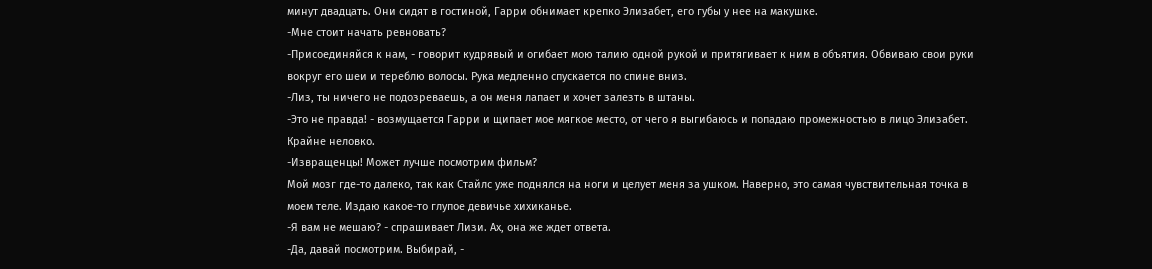минут двадцать. Они сидят в гостиной, Гарри обнимает крепко Элизабет, его губы у нее на макушке.
-Мне стоит начать ревновать?
-Присоединяйся к нам, - говорит кудрявый и огибает мою талию одной рукой и притягивает к ним в объятия. Обвиваю свои руки вокруг его шеи и тереблю волосы. Рука медленно спускается по спине вниз.
-Лиз, ты ничего не подозреваешь, а он меня лапает и хочет залезть в штаны.
-Это не правда! - возмущается Гарри и щипает мое мягкое место, от чего я выгибаюсь и попадаю промежностью в лицо Элизабет. Крайне неловко.
-Извращенцы! Может лучше посмотрим фильм?
Мой мозг где-то далеко, так как Стайлс уже поднялся на ноги и целует меня за ушком. Наверно, это самая чувствительная точка в моем теле. Издаю какое-то глупое девичье хихиканье.
-Я вам не мешаю? - спрашивает Лизи. Ах, она же ждет ответа.
-Да, давай посмотрим. Выбирай, -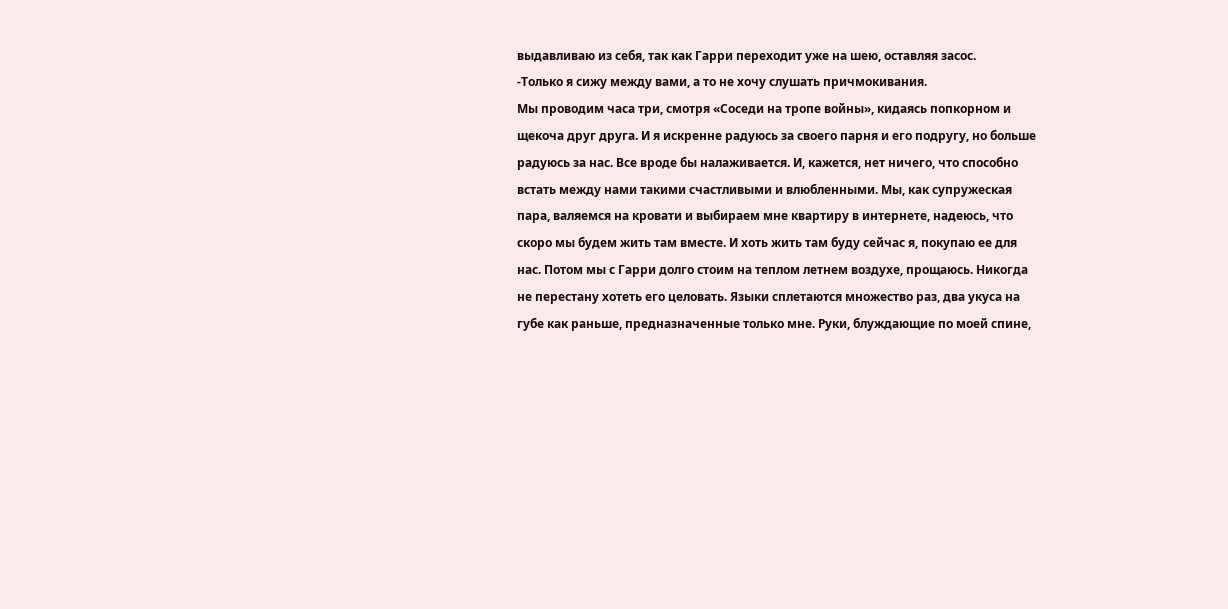выдавливаю из себя, так как Гарри переходит уже на шею, оставляя засос.
-Только я сижу между вами, а то не хочу слушать причмокивания.
Мы проводим часа три, смотря «Соседи на тропе войны», кидаясь попкорном и щекоча друг друга. И я искренне радуюсь за своего парня и его подругу, но больше радуюсь за нас. Все вроде бы налаживается. И, кажется, нет ничего, что способно встать между нами такими счастливыми и влюбленными. Мы, как супружеская пара, валяемся на кровати и выбираем мне квартиру в интернете, надеюсь, что скоро мы будем жить там вместе. И хоть жить там буду сейчас я, покупаю ее для нас. Потом мы с Гарри долго стоим на теплом летнем воздухе, прощаюсь. Никогда не перестану хотеть его целовать. Языки сплетаются множество раз, два укуса на губе как раньше, предназначенные только мне. Руки, блуждающие по моей спине,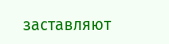заставляют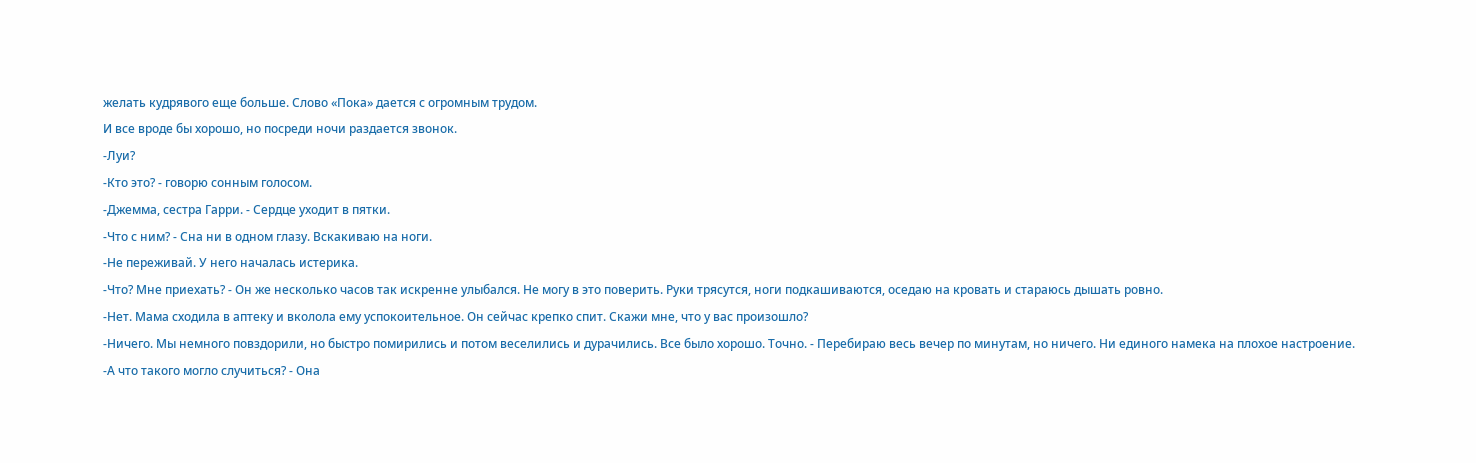желать кудрявого еще больше. Слово «Пока» дается с огромным трудом.
И все вроде бы хорошо, но посреди ночи раздается звонок.
-Луи?
-Кто это? - говорю сонным голосом.
-Джемма, сестра Гарри. - Сердце уходит в пятки.
-Что с ним? - Сна ни в одном глазу. Вскакиваю на ноги.
-Не переживай. У него началась истерика.
-Что? Мне приехать? - Он же несколько часов так искренне улыбался. Не могу в это поверить. Руки трясутся, ноги подкашиваются, оседаю на кровать и стараюсь дышать ровно.
-Нет. Мама сходила в аптеку и вколола ему успокоительное. Он сейчас крепко спит. Скажи мне, что у вас произошло?
-Ничего. Мы немного повздорили, но быстро помирились и потом веселились и дурачились. Все было хорошо. Точно. - Перебираю весь вечер по минутам, но ничего. Ни единого намека на плохое настроение.
-А что такого могло случиться? - Она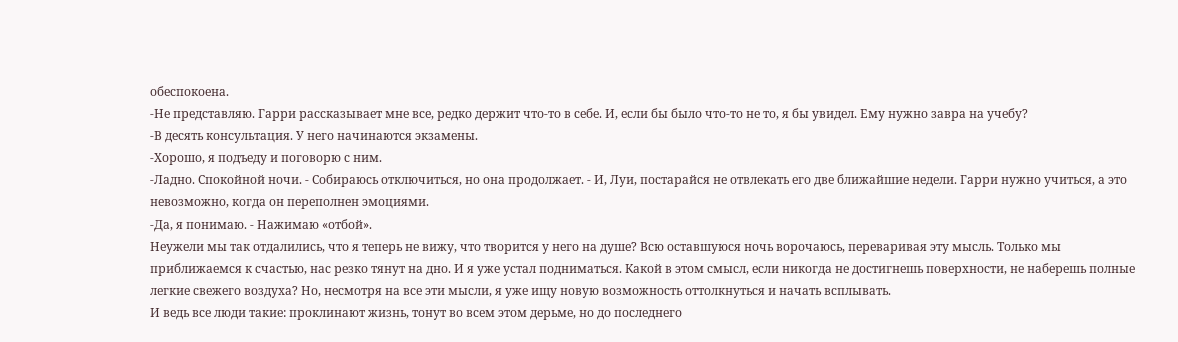обеспокоена.
-Не представляю. Гарри рассказывает мне все, редко держит что-то в себе. И, если бы было что-то не то, я бы увидел. Ему нужно завра на учебу?
-В десять консультация. У него начинаются экзамены.
-Хорошо, я подъеду и поговорю с ним.
-Ладно. Спокойной ночи. - Собираюсь отключиться, но она продолжает. - И, Луи, постарайся не отвлекать его две ближайшие недели. Гарри нужно учиться, а это невозможно, когда он переполнен эмоциями.
-Да, я понимаю. - Нажимаю «отбой».
Неужели мы так отдалились, что я теперь не вижу, что творится у него на душе? Всю оставшуюся ночь ворочаюсь, переваривая эту мысль. Только мы приближаемся к счастью, нас резко тянут на дно. И я уже устал подниматься. Какой в этом смысл, если никогда не достигнешь поверхности, не наберешь полные легкие свежего воздуха? Но, несмотря на все эти мысли, я уже ищу новую возможность оттолкнуться и начать всплывать.
И ведь все люди такие: проклинают жизнь, тонут во всем этом дерьме, но до последнего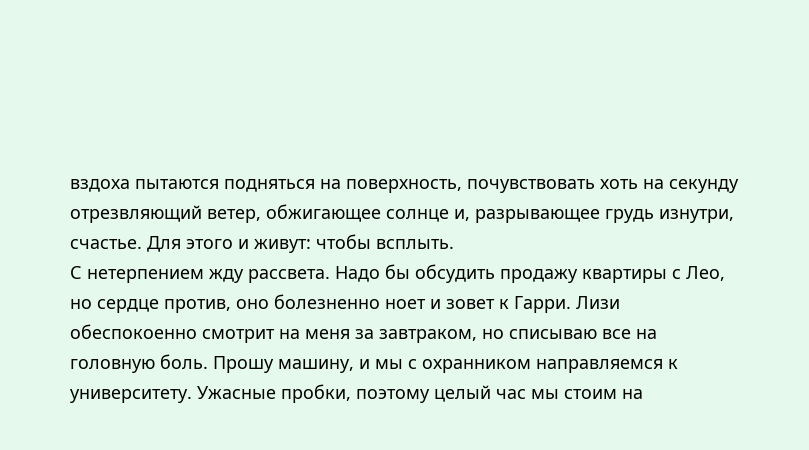вздоха пытаются подняться на поверхность, почувствовать хоть на секунду отрезвляющий ветер, обжигающее солнце и, разрывающее грудь изнутри, счастье. Для этого и живут: чтобы всплыть.
С нетерпением жду рассвета. Надо бы обсудить продажу квартиры с Лео, но сердце против, оно болезненно ноет и зовет к Гарри. Лизи обеспокоенно смотрит на меня за завтраком, но списываю все на головную боль. Прошу машину, и мы с охранником направляемся к университету. Ужасные пробки, поэтому целый час мы стоим на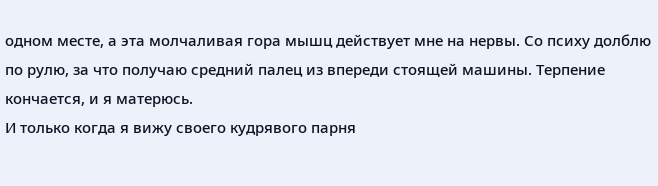одном месте, а эта молчаливая гора мышц действует мне на нервы. Со психу долблю по рулю, за что получаю средний палец из впереди стоящей машины. Терпение кончается, и я матерюсь.
И только когда я вижу своего кудрявого парня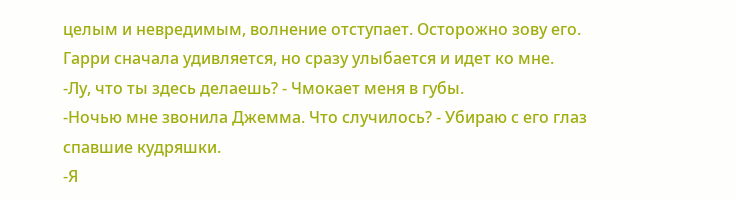целым и невредимым, волнение отступает. Осторожно зову его. Гарри сначала удивляется, но сразу улыбается и идет ко мне.
-Лу, что ты здесь делаешь? - Чмокает меня в губы.
-Ночью мне звонила Джемма. Что случилось? - Убираю с его глаз спавшие кудряшки.
-Я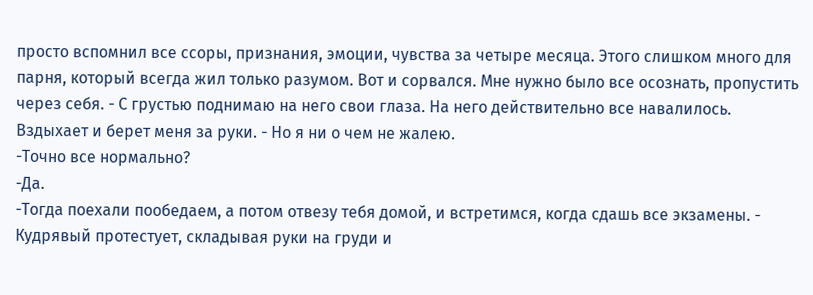просто вспомнил все ссоры, признания, эмоции, чувства за четыре месяца. Этого слишком много для парня, который всегда жил только разумом. Вот и сорвался. Мне нужно было все осознать, пропустить через себя. - С грустью поднимаю на него свои глаза. На него действительно все навалилось. Вздыхает и берет меня за руки. - Но я ни о чем не жалею.
-Точно все нормально?
-Да.
-Тогда поехали пообедаем, а потом отвезу тебя домой, и встретимся, когда сдашь все экзамены. - Кудрявый протестует, складывая руки на груди и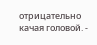отрицательно качая головой. -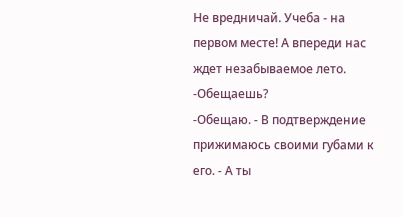Не вредничай. Учеба - на первом месте! А впереди нас ждет незабываемое лето.
-Обещаешь?
-Обещаю. - В подтверждение прижимаюсь своими губами к его. - А ты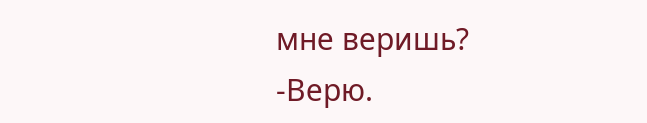мне веришь?
-Верю.